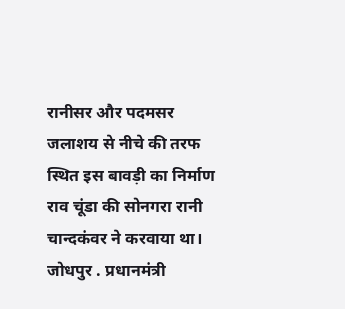रानीसर और पदमसर जलाशय से नीचे की तरफ स्थित इस बावड़ी का निर्माण राव चूंडा की सोनगरा रानी चान्दकंवर ने करवाया था।
जोधपुर . प्रधानमंत्री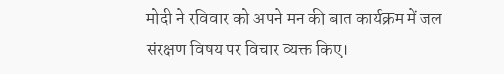मोदी ने रविवार को अपने मन की बात कार्यक्रम में जल संरक्षण विषय पर विचार व्यक्त किए।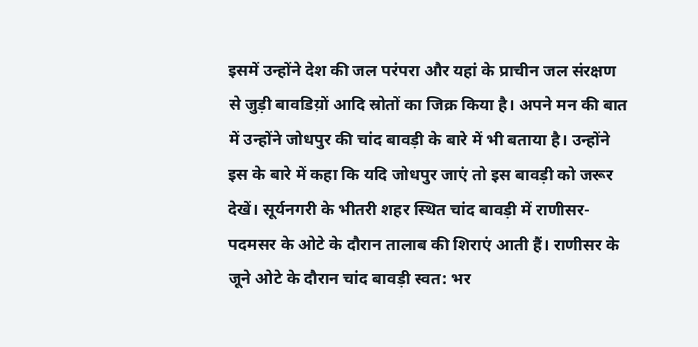इसमें उन्होंने देश की जल परंपरा और यहां के प्राचीन जल संरक्षण से जुड़ी बावडिय़ों आदि स्रोतों का जिक्र किया है। अपने मन की बात में उन्होंने जोधपुर की चांद बावड़ी के बारे में भी बताया है। उन्होंने इस के बारे में कहा कि यदि जोधपुर जाएं तो इस बावड़ी को जरूर देखें। सूर्यनगरी के भीतरी शहर स्थित चांद बावड़ी में राणीसर-पदमसर के ओटे के दौरान तालाब की शिराएं आती हैं। राणीसर के जूने ओटे के दौरान चांद बावड़ी स्वत: भर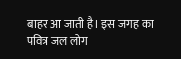बाहर आ जाती है। इस जगह का पवित्र जल लोग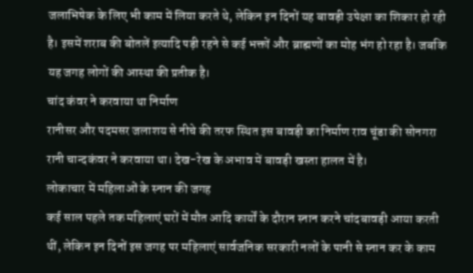जलाभिषेक के लिए भी काम में लिया करते थे, लेकिन इन दिनों यह बावड़ी उपेक्षा का शिकार हो रही है। इसमें शराब की बोतलें इत्यादि पड़ी रहने से कई भक्तों और ब्राह्मणों का मोह भंग हो रहा है। जबकि यह जगह लोगों की आस्था की प्रतीक है।
चांद कंवर ने करवाया था निर्माण
रानीसर और पदमसर जलाशय से नीचे की तरफ स्थित इस बावड़ी का निर्माण राव चूंडा की सोनगरा रानी चान्दकंवर ने करवाया था। देख-रेख के अभाव में बावड़ी खस्ता हालत में है।
लोकाचार में महिलाओं के स्नान की जगह
कई साल पहले तक महिलाएं घरों में मौत आदि कार्यों के दौरान स्नान करने चांदबावड़ी आया करती थीं, लेकिन इन दिनों इस जगह पर महिलाएं सार्वजनिक सरकारी नलों के पानी से स्नान कर के काम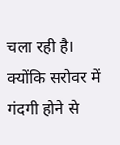चला रही है। क्योंकि सरोवर में गंदगी होने से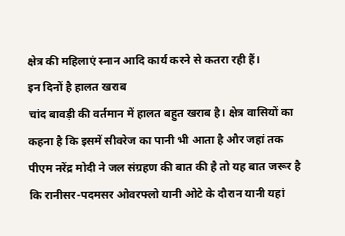क्षेत्र की महिलाएं स्नान आदि कार्य करने से कतरा रही हैं।
इन दिनों है हालत खराब
चांद बावड़ी की वर्तमान में हालत बहुत खराब है। क्षेत्र वासियों का कहना है कि इसमें सीवरेज का पानी भी आता है और जहां तक पीएम नरेंद्र मोदी ने जल संग्रहण की बात की है तो यह बात जरूर है कि रानीसर-पदमसर ओवरफ्लो यानी ओटे के दौरान यानी यहां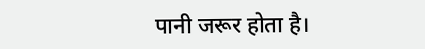पानी जरूर होता है।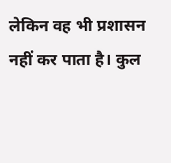लेकिन वह भी प्रशासन नहीं कर पाता है। कुल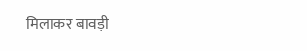मिलाकर बावड़ी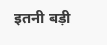इतनी बड़ी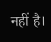नहीं है।